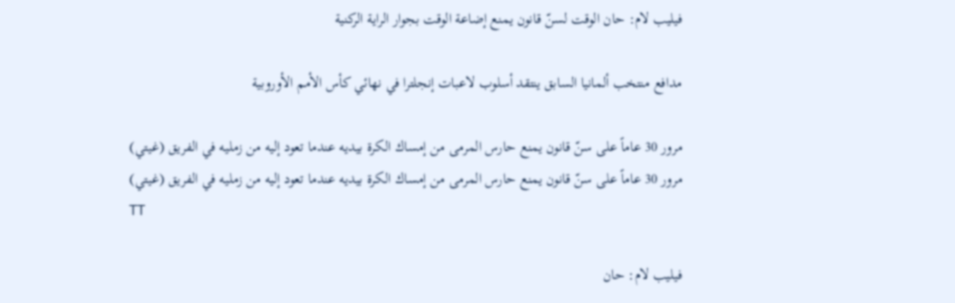فيليب لام: حان الوقت لسنّ قانون يمنع إضاعة الوقت بجوار الراية الركنية

مدافع منتخب ألمانيا السابق ينتقد أسلوب لاعبات إنجلترا في نهائي كأس الأمم الأوروبية

مرور 30 عاماً على سنّ قانون يمنع حارس المرمى من إمساك الكرة بيديه عندما تعود إليه من زمليه في الفريق (غيتي)
مرور 30 عاماً على سنّ قانون يمنع حارس المرمى من إمساك الكرة بيديه عندما تعود إليه من زمليه في الفريق (غيتي)
TT

فيليب لام: حان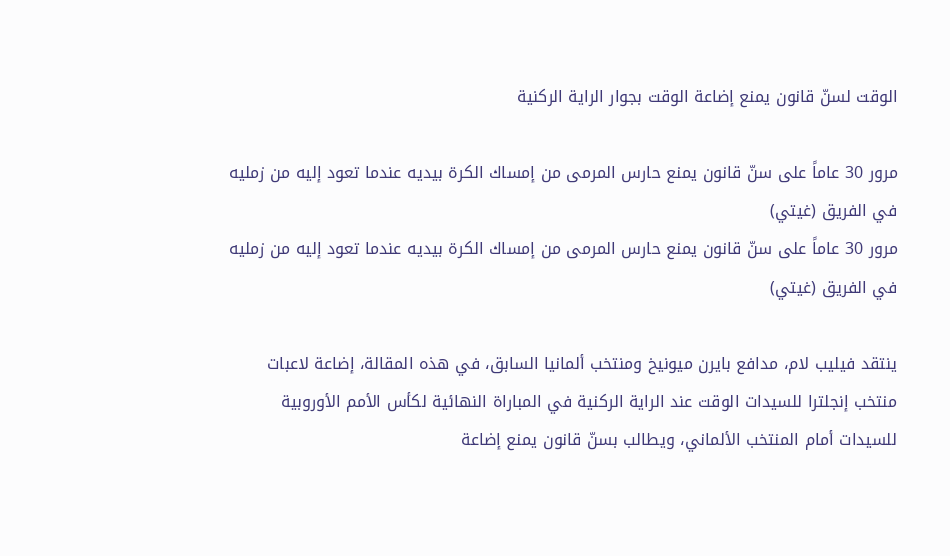الوقت لسنّ قانون يمنع إضاعة الوقت بجوار الراية الركنية

مرور 30 عاماً على سنّ قانون يمنع حارس المرمى من إمساك الكرة بيديه عندما تعود إليه من زمليه في الفريق (غيتي)
مرور 30 عاماً على سنّ قانون يمنع حارس المرمى من إمساك الكرة بيديه عندما تعود إليه من زمليه في الفريق (غيتي)

ينتقد فيليب لام، مدافع بايرن ميونيخ ومنتخب ألمانيا السابق، في هذه المقالة، إضاعة لاعبات منتخب إنجلترا للسيدات الوقت عند الراية الركنية في المباراة النهائية لكأس الأمم الأوروبية للسيدات أمام المنتخب الألماني، ويطالب بسنّ قانون يمنع إضاعة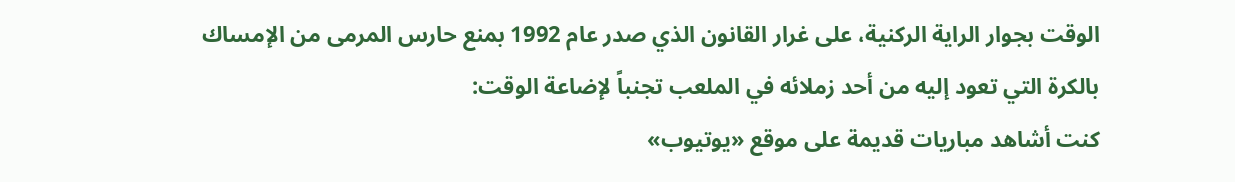الوقت بجوار الراية الركنية، على غرار القانون الذي صدر عام 1992 بمنع حارس المرمى من الإمساك بالكرة التي تعود إليه من أحد زملائه في الملعب تجنباً لإضاعة الوقت:
كنت أشاهد مباريات قديمة على موقع «يوتيوب»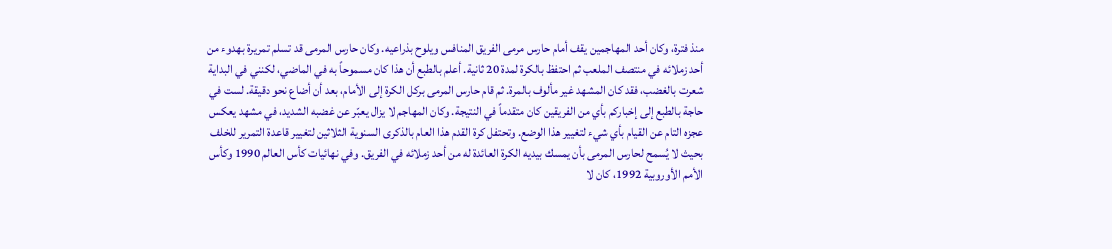منذ فترة، وكان أحد المهاجمين يقف أمام حارس مرمى الفريق المنافس ويلوح بذراعيه. وكان حارس المرمى قد تسلم تمريرة بهدوء من أحد زملائه في منتصف الملعب ثم احتفظ بالكرة لمدة 20 ثانية. أعلم بالطبع أن هذا كان مسموحاً به في الماضي، لكنني في البداية شعرت بالغضب، فقد كان المشهد غير مألوف بالمرة. ثم قام حارس المرمى بركل الكرة إلى الأمام، بعد أن أضاع نحو دقيقة. لست في حاجة بالطبع إلى إخباركم بأي من الفريقين كان متقدماً في النتيجة. وكان المهاجم لا يزال يعبّر عن غضبه الشديد، في مشهد يعكس عجزه التام عن القيام بأي شيء لتغيير هذا الوضع. وتحتفل كرة القدم هذا العام بالذكرى السنوية الثلاثين لتغيير قاعدة التمرير للخلف بحيث لا يُسمح لحارس المرمى بأن يمسك بيديه الكرة العائدة له من أحد زملائه في الفريق. وفي نهائيات كأس العالم 1990 وكأس الأمم الأوروبية 1992، كان لا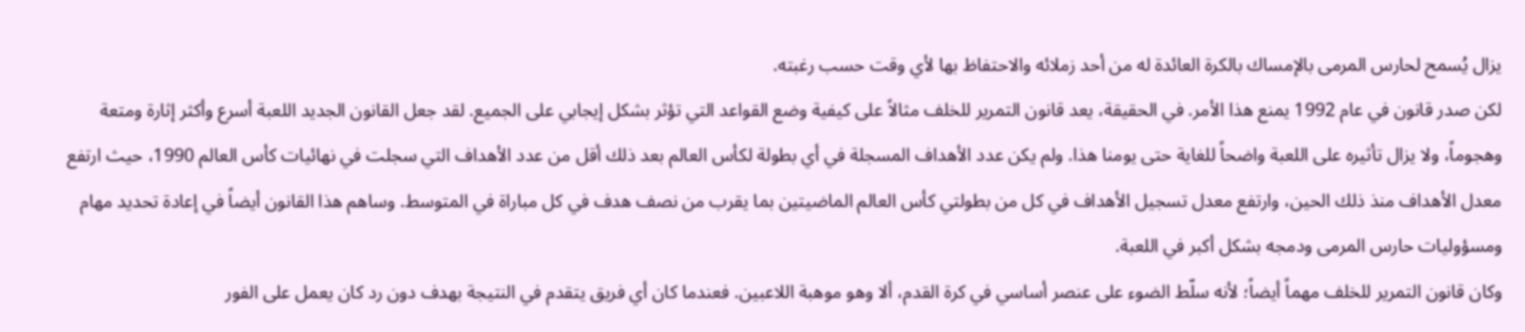يزال يُسمح لحارس المرمى بالإمساك بالكرة العائدة له من أحد زملائه والاحتفاظ بها لأي وقت حسب رغبته.
لكن صدر قانون في عام 1992 يمنع هذا الأمر. في الحقيقة، يعد قانون التمرير للخلف مثالاً على كيفية وضع القواعد التي تؤثر بشكل إيجابي على الجميع. لقد جعل القانون الجديد اللعبة أسرع وأكثر إثارة ومتعة وهجوماً، ولا يزال تأثيره على اللعبة واضحاً للغاية حتى يومنا هذا. ولم يكن عدد الأهداف المسجلة في أي بطولة لكأس العالم بعد ذلك أقل من عدد الأهداف التي سجلت في نهائيات كأس العالم 1990، حيث ارتفع معدل الأهداف منذ ذلك الحين، وارتفع معدل تسجيل الأهداف في كل من بطولتي كأس العالم الماضيتين بما يقرب من نصف هدف في كل مباراة في المتوسط. وساهم هذا القانون أيضاً في إعادة تحديد مهام ومسؤوليات حارس المرمى ودمجه بشكل أكبر في اللعبة.
وكان قانون التمرير للخلف مهماً أيضاً؛ لأنه سلّط الضوء على عنصر أساسي في كرة القدم، ألا وهو موهبة اللاعبين. فعندما كان أي فريق يتقدم في النتيجة بهدف دون رد كان يعمل على الفور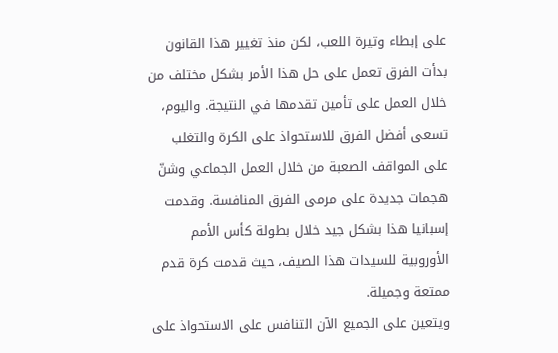على إبطاء وتيرة اللعب، لكن منذ تغيير هذا القانون بدأت الفرق تعمل على حل هذا الأمر بشكل مختلف من خلال العمل على تأمين تقدمها في النتيجة. واليوم، تسعى أفضل الفرق للاستحواذ على الكرة والتغلب على المواقف الصعبة من خلال العمل الجماعي وشنّ هجمات جديدة على مرمى الفرق المنافسة. وقدمت إسبانيا هذا بشكل جيد خلال بطولة كأس الأمم الأوروبية للسيدات هذا الصيف، حيث قدمت كرة قدم ممتعة وجميلة.
ويتعين على الجميع الآن التنافس على الاستحواذ على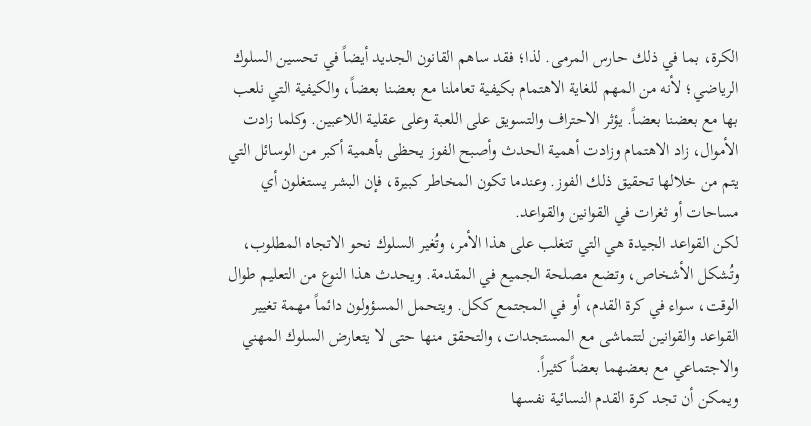الكرة، بما في ذلك حارس المرمى. لذا؛ فقد ساهم القانون الجديد أيضاً في تحسين السلوك الرياضي؛ لأنه من المهم للغاية الاهتمام بكيفية تعاملنا مع بعضنا بعضاً، والكيفية التي نلعب بها مع بعضنا بعضاً. يؤثر الاحتراف والتسويق على اللعبة وعلى عقلية اللاعبين. وكلما زادت الأموال، زاد الاهتمام وزادت أهمية الحدث وأصبح الفوز يحظى بأهمية أكبر من الوسائل التي يتم من خلالها تحقيق ذلك الفوز. وعندما تكون المخاطر كبيرة، فإن البشر يستغلون أي مساحات أو ثغرات في القوانين والقواعد.
لكن القواعد الجيدة هي التي تتغلب على هذا الأمر، وتُغير السلوك نحو الاتجاه المطلوب، وتُشكل الأشخاص، وتضع مصلحة الجميع في المقدمة. ويحدث هذا النوع من التعليم طوال الوقت، سواء في كرة القدم، أو في المجتمع ككل. ويتحمل المسؤولون دائماً مهمة تغيير القواعد والقوانين لتتماشى مع المستجدات، والتحقق منها حتى لا يتعارض السلوك المهني والاجتماعي مع بعضهما بعضاً كثيراً.
ويمكن أن تجد كرة القدم النسائية نفسها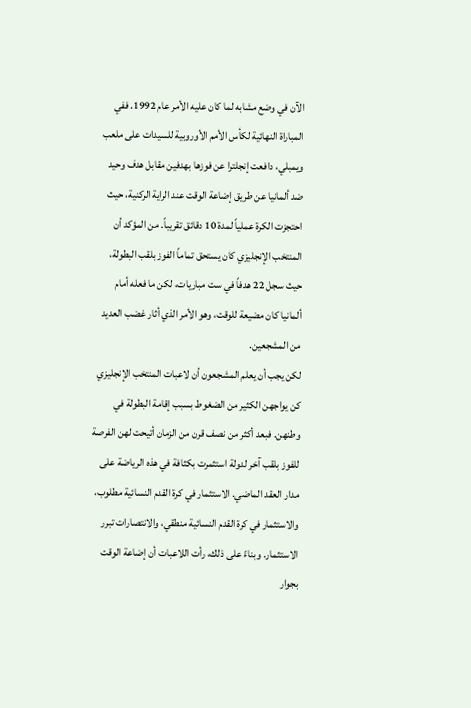الآن في وضع مشابه لما كان عليه الأمر عام 1992. ففي المباراة النهائية لكأس الأمم الأوروبية للسيدات على ملعب ويمبلي، دافعت إنجلترا عن فوزها بهدفين مقابل هدف وحيد ضد ألمانيا عن طريق إضاعة الوقت عند الراية الركنية، حيث احتجزت الكرة عملياً لمدة 10 دقائق تقريباً. من المؤكد أن المنتخب الإنجليزي كان يستحق تماماً الفوز بلقب البطولة، حيث سجل 22 هدفاً في ست مباريات، لكن ما فعله أمام ألمانيا كان مضيعة للوقت، وهو الأمر الذي أثار غضب العديد من المشجعين.
لكن يجب أن يعلم المشجعون أن لاعبات المنتخب الإنجليزي كن يواجهن الكثير من الضغوط بسبب إقامة البطولة في وطنهن. فبعد أكثر من نصف قرن من الزمان أتيحت لهن الفرصة للفوز بلقب آخر لدولة استثمرت بكثافة في هذه الرياضة على مدار العقد الماضي. الاستثمار في كرة القدم النسائية مطلوب، والاستثمار في كرة القدم النسائية منطقي، والانتصارات تبرر الاستثمار. وبناءً على ذلك، رأت اللاعبات أن إضاعة الوقت بجوار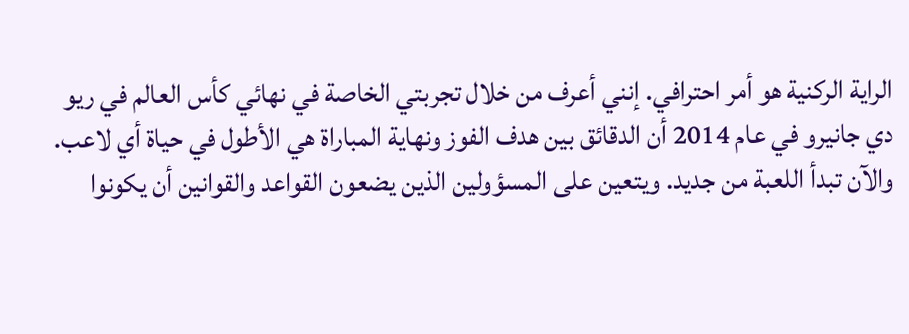الراية الركنية هو أمر احترافي. إنني أعرف من خلال تجربتي الخاصة في نهائي كأس العالم في ريو دي جانيرو في عام 2014 أن الدقائق بين هدف الفوز ونهاية المباراة هي الأطول في حياة أي لاعب.
والآن تبدأ اللعبة من جديد. ويتعين على المسؤولين الذين يضعون القواعد والقوانين أن يكونوا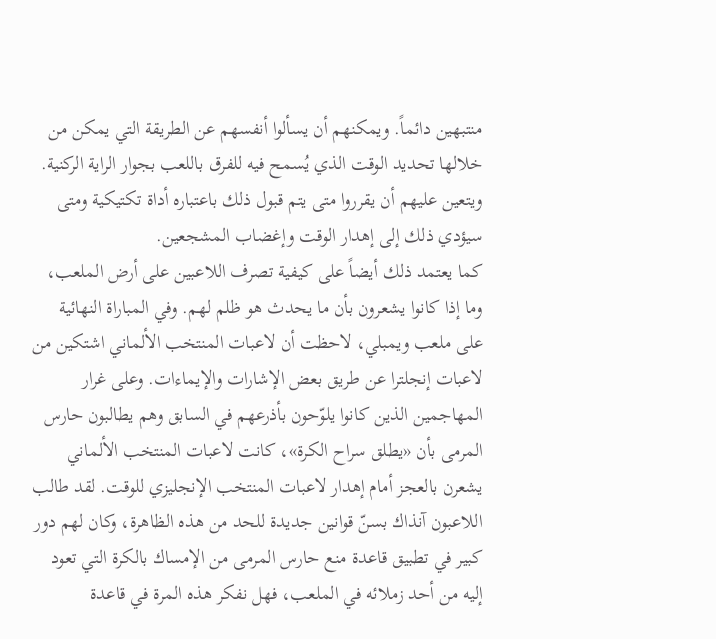منتبهين دائماً. ويمكنهم أن يسألوا أنفسهم عن الطريقة التي يمكن من خلالها تحديد الوقت الذي يُسمح فيه للفرق باللعب بجوار الراية الركنية. ويتعين عليهم أن يقرروا متى يتم قبول ذلك باعتباره أداة تكتيكية ومتى سيؤدي ذلك إلى إهدار الوقت وإغضاب المشجعين.
كما يعتمد ذلك أيضاً على كيفية تصرف اللاعبين على أرض الملعب، وما إذا كانوا يشعرون بأن ما يحدث هو ظلم لهم. وفي المباراة النهائية على ملعب ويمبلي، لاحظت أن لاعبات المنتخب الألماني اشتكين من لاعبات إنجلترا عن طريق بعض الإشارات والإيماءات. وعلى غرار المهاجمين الذين كانوا يلوّحون بأذرعهم في السابق وهم يطالبون حارس المرمى بأن «يطلق سراح الكرة»، كانت لاعبات المنتخب الألماني يشعرن بالعجز أمام إهدار لاعبات المنتخب الإنجليزي للوقت. لقد طالب اللاعبون آنذاك بسنّ قوانين جديدة للحد من هذه الظاهرة، وكان لهم دور كبير في تطبيق قاعدة منع حارس المرمى من الإمساك بالكرة التي تعود إليه من أحد زملائه في الملعب، فهل نفكر هذه المرة في قاعدة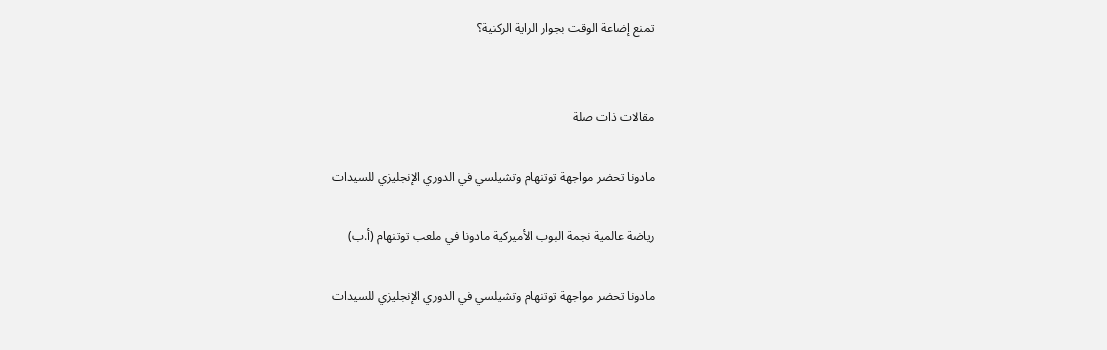تمنع إضاعة الوقت بجوار الراية الركنية؟


مقالات ذات صلة

مادونا تحضر مواجهة توتنهام وتشيلسي في الدوري الإنجليزي للسيدات

رياضة عالمية نجمة البوب الأميركية مادونا في ملعب توتنهام (أ.ب)

مادونا تحضر مواجهة توتنهام وتشيلسي في الدوري الإنجليزي للسيدات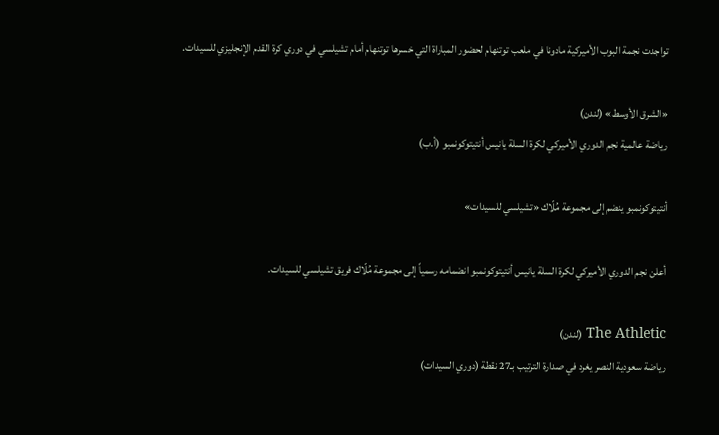تواجدت نجمة البوب الأميركية مادونا في ملعب توتنهام لحضور المباراة التي خسرها توتنهام أمام تشيلسي في دوري كرة القدم الإنجليزي للسيدات.

«الشرق الأوسط» (لندن)
رياضة عالمية نجم الدوري الأميركي لكرة السلة يانيس أنتيتوكونمبو (أ.ب)

أنتيتوكونمبو ينضم إلى مجموعة مُلّاك «تشيلسي للسيدات»

أعلن نجم الدوري الأميركي لكرة السلة يانيس أنتيتوكونمبو انضمامه رسمياً إلى مجموعة مُلّاك فريق تشيلسي للسيدات.

The Athletic (لندن)
رياضة سعودية النصر يغرد في صدارة الترتيب بـ27 نقطة (دوري السيدات)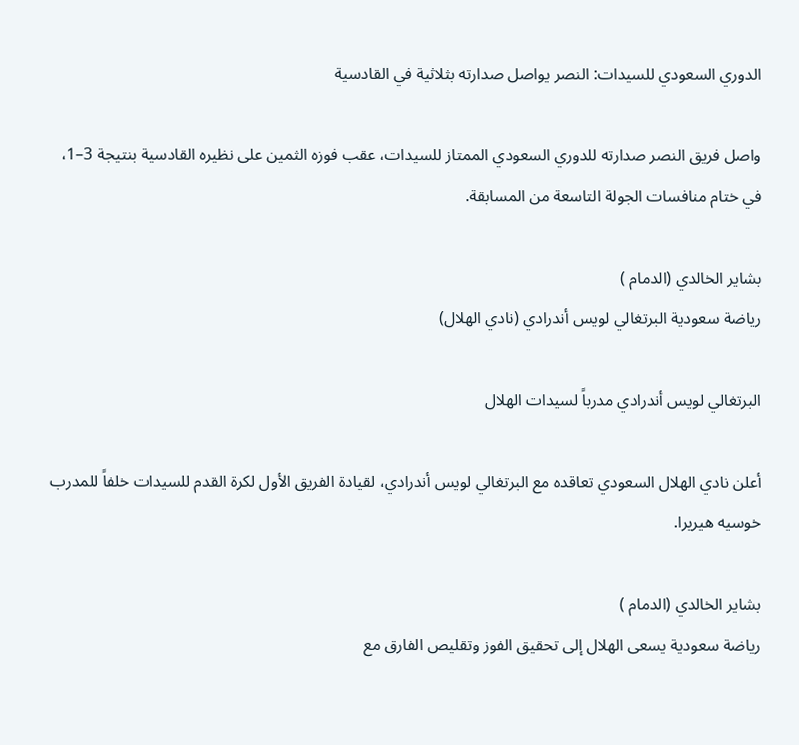الدوري السعودي للسيدات: النصر يواصل صدارته بثلاثية في القادسية

واصل فريق النصر صدارته للدوري السعودي الممتاز للسيدات، عقب فوزه الثمين على نظيره القادسية بنتيجة 3–1، في ختام منافسات الجولة التاسعة من المسابقة.

بشاير الخالدي (الدمام )
رياضة سعودية البرتغالي لويس أندرادي (نادي الهلال)

البرتغالي لويس أندرادي مدرباً لسيدات الهلال

أعلن نادي الهلال السعودي تعاقده مع البرتغالي لويس أندرادي، لقيادة الفريق الأول لكرة القدم للسيدات خلفاً للمدرب خوسيه هيريرا.

بشاير الخالدي (الدمام )
رياضة سعودية يسعى الهلال إلى تحقيق الفوز وتقليص الفارق مع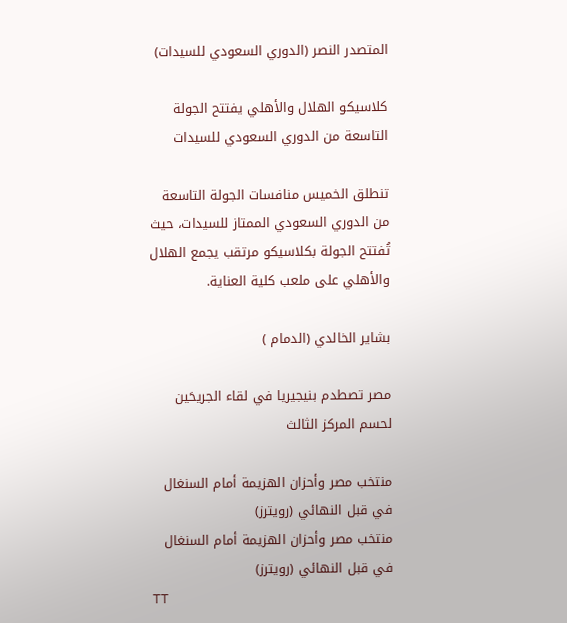المتصدر النصر (الدوري السعودي للسيدات)

كلاسيكو الهلال والأهلي يفتتح الجولة التاسعة من الدوري السعودي للسيدات

تنطلق الخميس منافسات الجولة التاسعة من الدوري السعودي الممتاز للسيدات، حيث تُفتتح الجولة بكلاسيكو مرتقب يجمع الهلال والأهلي على ملعب كلية العناية.

بشاير الخالدي (الدمام )

مصر تصطدم بنيجيريا في لقاء الجريحَين لحسم المركز الثالث

منتخب مصر وأحزان الهزيمة أمام السنغال في قبل النهائي (رويترز)
منتخب مصر وأحزان الهزيمة أمام السنغال في قبل النهائي (رويترز)
TT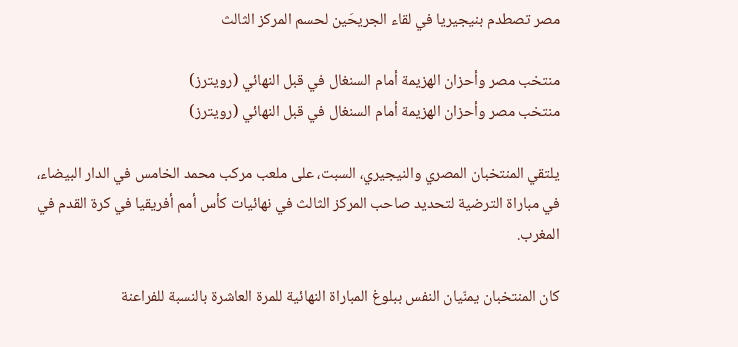مصر تصطدم بنيجيريا في لقاء الجريحَين لحسم المركز الثالث

منتخب مصر وأحزان الهزيمة أمام السنغال في قبل النهائي (رويترز)
منتخب مصر وأحزان الهزيمة أمام السنغال في قبل النهائي (رويترز)

يلتقي المنتخبان المصري والنيجيري، السبت، على ملعب مركب محمد الخامس في الدار البيضاء، في مباراة الترضية لتحديد صاحب المركز الثالث في نهائيات كأس أمم أفريقيا في كرة القدم في المغرب.

كان المنتخبان يمنّيان النفس ببلوغ المباراة النهائية للمرة العاشرة بالنسبة للفراعنة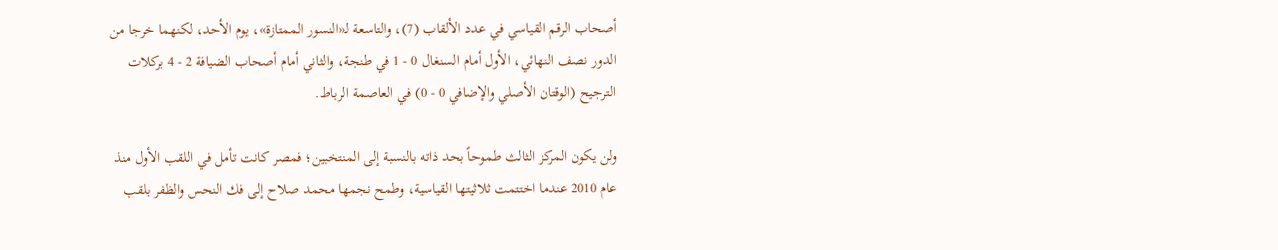أصحاب الرقم القياسي في عدد الألقاب (7)، والتاسعة لـ«النسور الممتازة»، يوم الأحد، لكنهما خرجا من الدور نصف النهائي، الأول أمام السنغال 0 - 1 في طنجة، والثاني أمام أصحاب الضيافة 2 - 4 بركلات الترجيح (الوقتان الأصلي والإضافي 0 - 0) في العاصمة الرباط.

ولن يكون المركز الثالث طموحاً بحد ذاته بالنسبة إلى المنتخبين؛ فمصر كانت تأمل في اللقب الأول منذ عام 2010 عندما اختتمت ثلاثيتها القياسية، وطمح نجمها محمد صلاح إلى فك النحس والظفر بلقب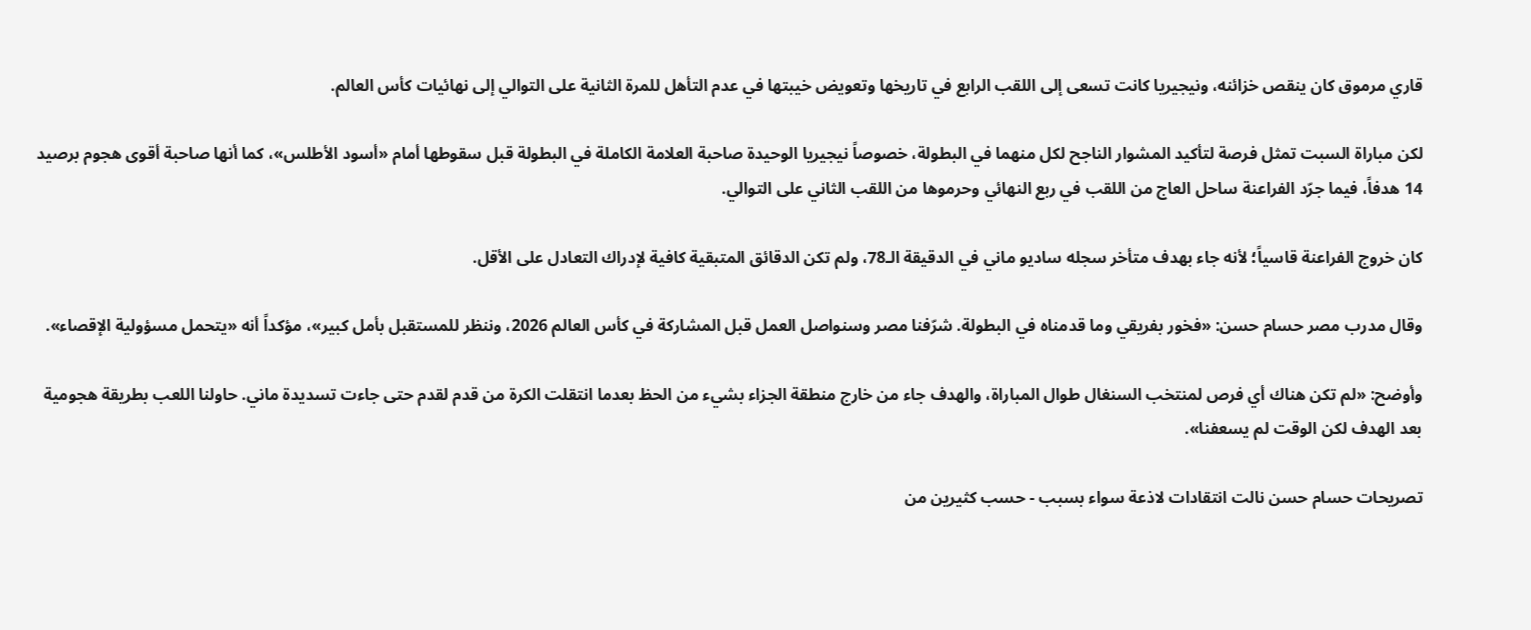قاري مرموق كان ينقص خزائنه، ونيجيريا كانت تسعى إلى اللقب الرابع في تاريخها وتعويض خيبتها في عدم التأهل للمرة الثانية على التوالي إلى نهائيات كأس العالم.

لكن مباراة السبت تمثل فرصة لتأكيد المشوار الناجح لكل منهما في البطولة، خصوصاً نيجيريا الوحيدة صاحبة العلامة الكاملة في البطولة قبل سقوطها أمام «أسود الأطلس»، كما أنها صاحبة أقوى هجوم برصيد 14 هدفاً، فيما جرّد الفراعنة ساحل العاج من اللقب في ربع النهائي وحرموها من اللقب الثاني على التوالي.

كان خروج الفراعنة قاسياً؛ لأنه جاء بهدف متأخر سجله ساديو ماني في الدقيقة الـ78، ولم تكن الدقائق المتبقية كافية لإدراك التعادل على الأقل.

وقال مدرب مصر حسام حسن: «فخور بفريقي وما قدمناه في البطولة. شرّفنا مصر وسنواصل العمل قبل المشاركة في كأس العالم 2026، وننظر للمستقبل بأمل كبير»، مؤكداً أنه «يتحمل مسؤولية الإقصاء».

وأوضح: «لم تكن هناك أي فرص لمنتخب السنغال طوال المباراة، والهدف جاء من خارج منطقة الجزاء بشيء من الحظ بعدما انتقلت الكرة من قدم لقدم حتى جاءت تسديدة ماني. حاولنا اللعب بطريقة هجومية بعد الهدف لكن الوقت لم يسعفنا».

تصريحات حسام حسن نالت انتقادات لاذعة سواء بسبب - حسب كثيرين من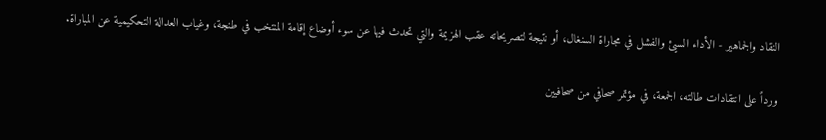النقاد والجماهير - الأداء السيئ والفشل في مجاراة السنغال، أو نتيجة لتصريحاته عقب الهزيمة والتي تحدث فيها عن سوء أوضاع إقامة المنتخب في طنجة، وغياب العدالة التحكيمية عن المباراة.

ورداً على انتقادات طالته، الجمعة، في مؤتمر صحافي من صحافيين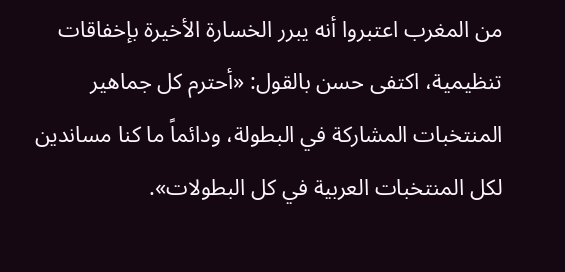من المغرب اعتبروا أنه يبرر الخسارة الأخيرة بإخفاقات تنظيمية، اكتفى حسن بالقول: «أحترم كل جماهير المنتخبات المشاركة في البطولة، ودائماً ما كنا مساندين لكل المنتخبات العربية في كل البطولات».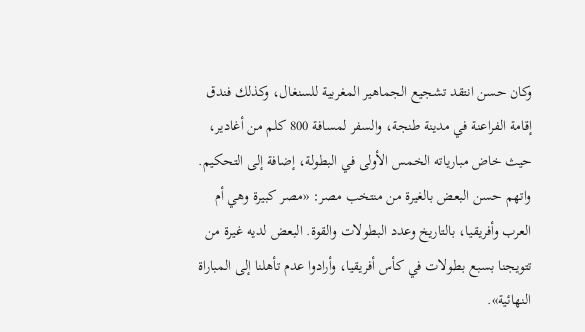وكان حسن انتقد تشجيع الجماهير المغربية للسنغال، وكذلك فندق إقامة الفراعنة في مدينة طنجة، والسفر لمسافة 800 كلم من أغادير، حيث خاض مبارياته الخمس الأولى في البطولة، إضافة إلى التحكيم. واتهم حسن البعض بالغيرة من منتخب مصر: «مصر كبيرة وهي أم العرب وأفريقيا، بالتاريخ وعدد البطولات والقوة. البعض لديه غيرة من تتويجنا بسبع بطولات في كأس أفريقيا، وأرادوا عدم تأهلنا إلى المباراة النهائية».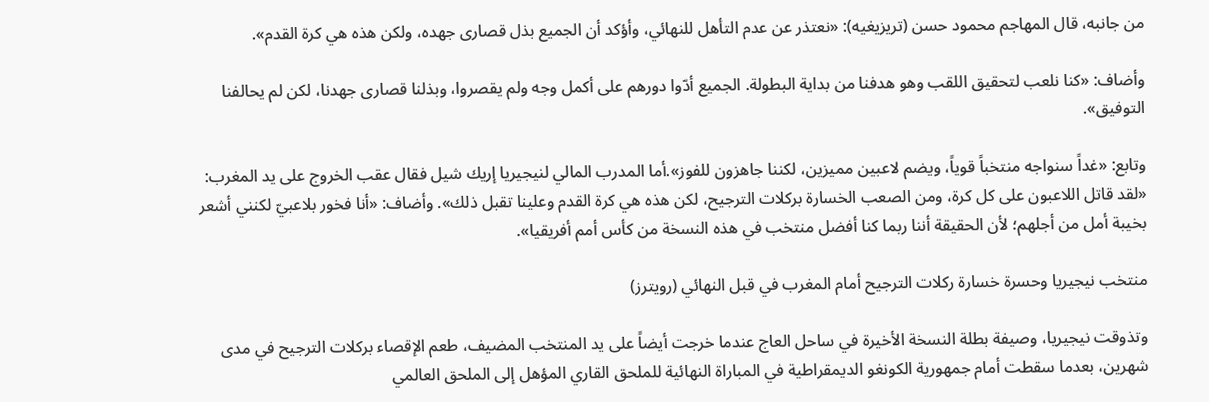من جانبه، قال المهاجم محمود حسن (تريزيغيه): «نعتذر عن عدم التأهل للنهائي، وأؤكد أن الجميع بذل قصارى جهده، ولكن هذه هي كرة القدم».

وأضاف: «كنا نلعب لتحقيق اللقب وهو هدفنا من بداية البطولة. الجميع أدّوا دورهم على أكمل وجه ولم يقصروا، وبذلنا قصارى جهدنا، لكن لم يحالفنا التوفيق».

وتابع: «غداً سنواجه منتخباً قوياً، ويضم لاعبين مميزين، لكننا جاهزون للفوز».أما المدرب المالي لنيجيريا إريك شيل فقال عقب الخروج على يد المغرب: «لقد قاتل اللاعبون على كل كرة، ومن الصعب الخسارة بركلات الترجيح، لكن هذه هي كرة القدم وعلينا تقبل ذلك». وأضاف: «أنا فخور بلاعبيّ لكنني أشعر بخيبة أمل من أجلهم؛ لأن الحقيقة أننا ربما كنا أفضل منتخب في هذه النسخة من كأس أمم أفريقيا».

منتخب نيجيريا وحسرة خسارة ركلات الترجيح أمام المغرب في قبل النهائي (رويترز)

وتذوقت نيجيريا، وصيفة بطلة النسخة الأخيرة في ساحل العاج عندما خرجت أيضاً على يد المنتخب المضيف، طعم الإقصاء بركلات الترجيح في مدى شهرين، بعدما سقطت أمام جمهورية الكونغو الديمقراطية في المباراة النهائية للملحق القاري المؤهل إلى الملحق العالمي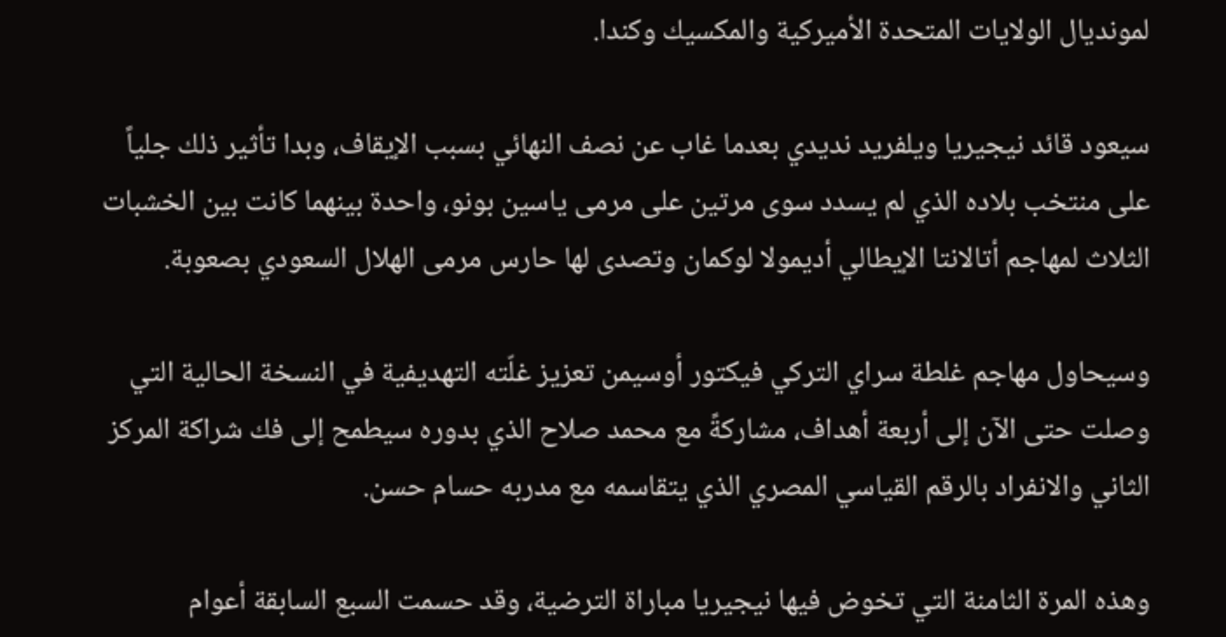لمونديال الولايات المتحدة الأميركية والمكسيك وكندا.

سيعود قائد نيجيريا ويلفريد نديدي بعدما غاب عن نصف النهائي بسبب الإيقاف، وبدا تأثير ذلك جلياً على منتخب بلاده الذي لم يسدد سوى مرتين على مرمى ياسين بونو، واحدة بينهما كانت بين الخشبات الثلاث لمهاجم أتالانتا الإيطالي أديمولا لوكمان وتصدى لها حارس مرمى الهلال السعودي بصعوبة.

وسيحاول مهاجم غلطة سراي التركي فيكتور أوسيمن تعزيز غلّته التهديفية في النسخة الحالية التي وصلت حتى الآن إلى أربعة أهداف، مشاركةً مع محمد صلاح الذي بدوره سيطمح إلى فك شراكة المركز الثاني والانفراد بالرقم القياسي المصري الذي يتقاسمه مع مدربه حسام حسن.

وهذه المرة الثامنة التي تخوض فيها نيجيريا مباراة الترضية، وقد حسمت السبع السابقة أعوام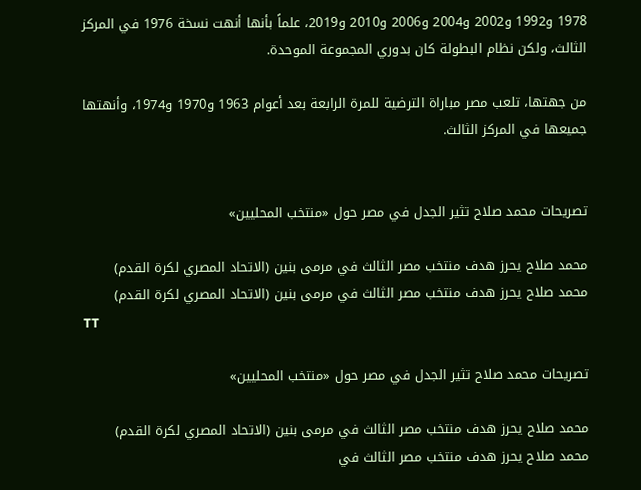1978 و1992 و2002 و2004 و2006 و2010 و2019، علماً بأنها أنهت نسخة 1976 في المركز الثالث، ولكن نظام البطولة كان بدوري المجموعة الموحدة.

من جهتها، تلعب مصر مباراة الترضية للمرة الرابعة بعد أعوام 1963 و1970 و1974، وأنهتها جميعها في المركز الثالث.


تصريحات محمد صلاح تثير الجدل في مصر حول «منتخب المحليين»

محمد صلاح يحرز هدف منتخب مصر الثالث في مرمى بنين (الاتحاد المصري لكرة القدم)
محمد صلاح يحرز هدف منتخب مصر الثالث في مرمى بنين (الاتحاد المصري لكرة القدم)
TT

تصريحات محمد صلاح تثير الجدل في مصر حول «منتخب المحليين»

محمد صلاح يحرز هدف منتخب مصر الثالث في مرمى بنين (الاتحاد المصري لكرة القدم)
محمد صلاح يحرز هدف منتخب مصر الثالث في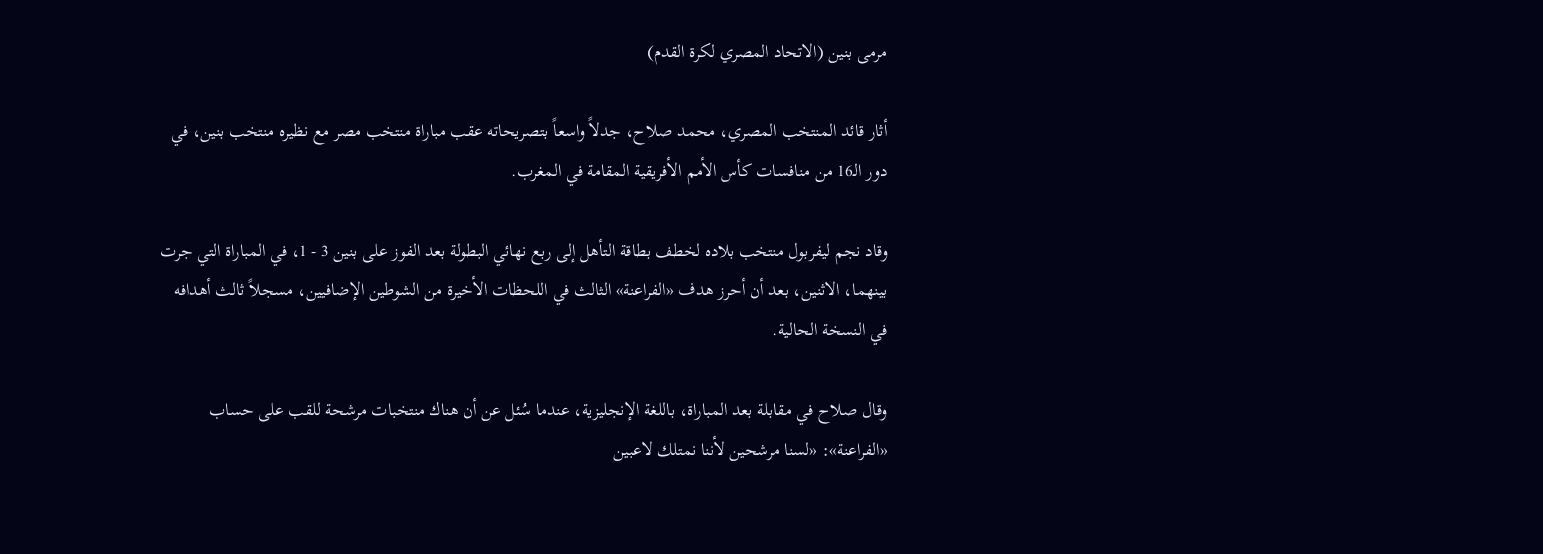مرمى بنين (الاتحاد المصري لكرة القدم)

أثار قائد المنتخب المصري، محمد صلاح، جدلاً واسعاً بتصريحاته عقب مباراة منتخب مصر مع نظيره منتخب بنين، في دور الـ16 من منافسات كأس الأمم الأفريقية المقامة في المغرب.

وقاد نجم ليفربول منتخب بلاده لخطف بطاقة التأهل إلى ربع نهائي البطولة بعد الفوز على بنين 3 - 1، في المباراة التي جرت بينهما، الاثنين، بعد أن أحرز هدف «الفراعنة» الثالث في اللحظات الأخيرة من الشوطين الإضافيين، مسجلاً ثالث أهدافه في النسخة الحالية.

وقال صلاح في مقابلة بعد المباراة، باللغة الإنجليزية، عندما سُئل عن أن هناك منتخبات مرشحة للقب على حساب «الفراعنة»: «لسنا مرشحين لأننا نمتلك لاعبين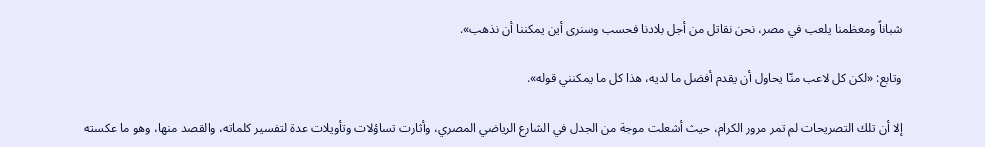شباناً ومعظمنا يلعب في مصر، نحن نقاتل من أجل بلادنا فحسب وسنرى أين يمكننا أن نذهب».

وتابع: «لكن كل لاعب منّا يحاول أن يقدم أفضل ما لديه، هذا كل ما يمكنني قوله».

إلا أن تلك التصريحات لم تمر مرور الكرام، حيث أشعلت موجة من الجدل في الشارع الرياضي المصري، وأثارت تساؤلات وتأويلات عدة لتفسير كلماته، والقصد منها، وهو ما عكسته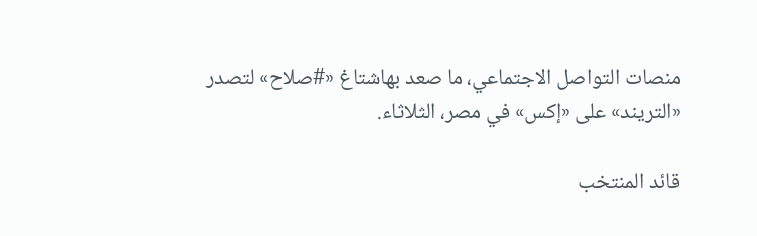منصات التواصل الاجتماعي، ما صعد بهاشتاغ «#صلاح» لتصدر «التريند» على «إكس» في مصر، الثلاثاء.

قائد المنتخب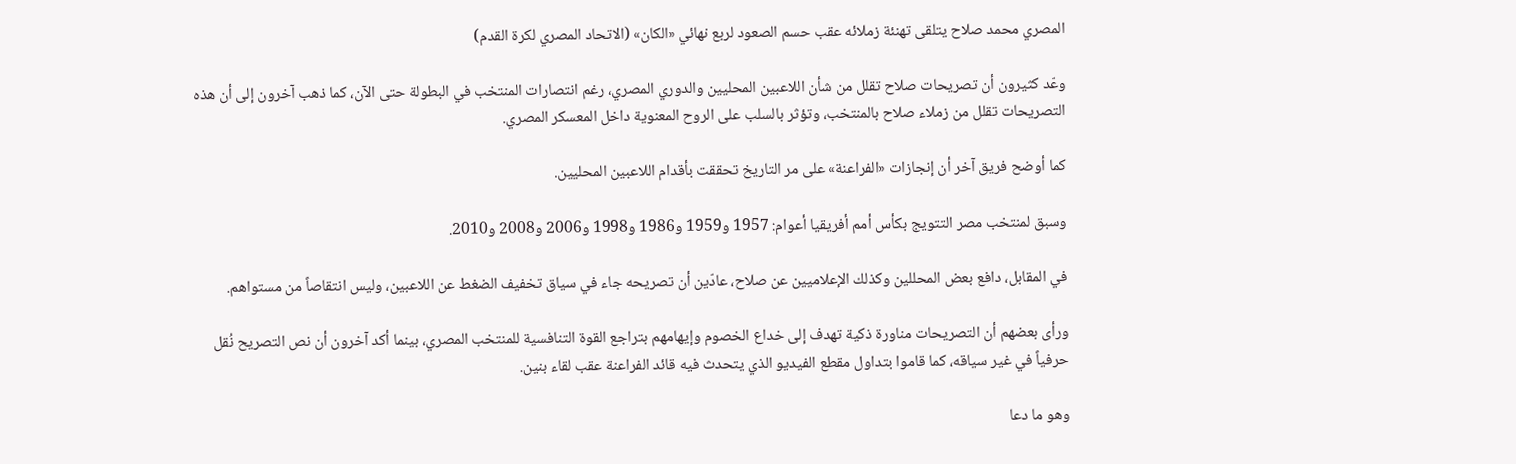المصري محمد صلاح يتلقى تهنئة زملائه عقب حسم الصعود لربع نهائي «الكان» (الاتحاد المصري لكرة القدم)

وعّد كثيرون أن تصريحات صلاح تقلل من شأن اللاعبين المحليين والدوري المصري، رغم انتصارات المنتخب في البطولة حتى الآن، كما ذهب آخرون إلى أن هذه التصريحات تقلل من زملاء صلاح بالمنتخب، وتؤثر بالسلب على الروح المعنوية داخل المعسكر المصري.

كما أوضح فريق آخر أن إنجازات «الفراعنة» على مر التاريخ تحققت بأقدام اللاعبين المحليين.

وسبق لمنتخب مصر التتويج بكأس أمم أفريقيا أعوام: 1957 و1959 و1986 و1998 و2006 و2008 و2010.

في المقابل، دافع بعض المحللين وكذلك الإعلاميين عن صلاح، عادّين أن تصريحه جاء في سياق تخفيف الضغط عن اللاعبين، وليس انتقاصاً من مستواهم.

ورأى بعضهم أن التصريحات مناورة ذكية تهدف إلى خداع الخصوم وإيهامهم بتراجع القوة التنافسية للمنتخب المصري، بينما أكد آخرون أن نص التصريح نُقل حرفياً في غير سياقه، كما قاموا بتداول مقطع الفيديو الذي يتحدث فيه قائد الفراعنة عقب لقاء بنين.

وهو ما دعا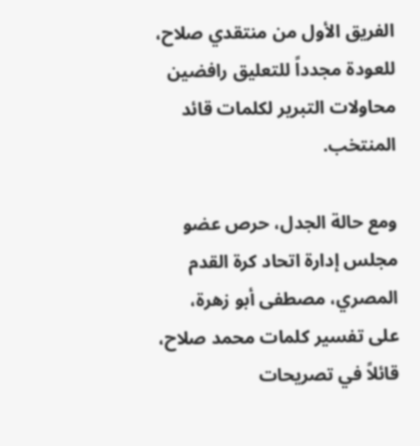الفريق الأول من منتقدي صلاح، للعودة مجدداً للتعليق رافضين محاولات التبرير لكلمات قائد المنتخب.

ومع حالة الجدل، حرص عضو مجلس إدارة اتحاد كرة القدم المصري، مصطفى أبو زهرة، على تفسير كلمات محمد صلاح، قائلاً في تصريحات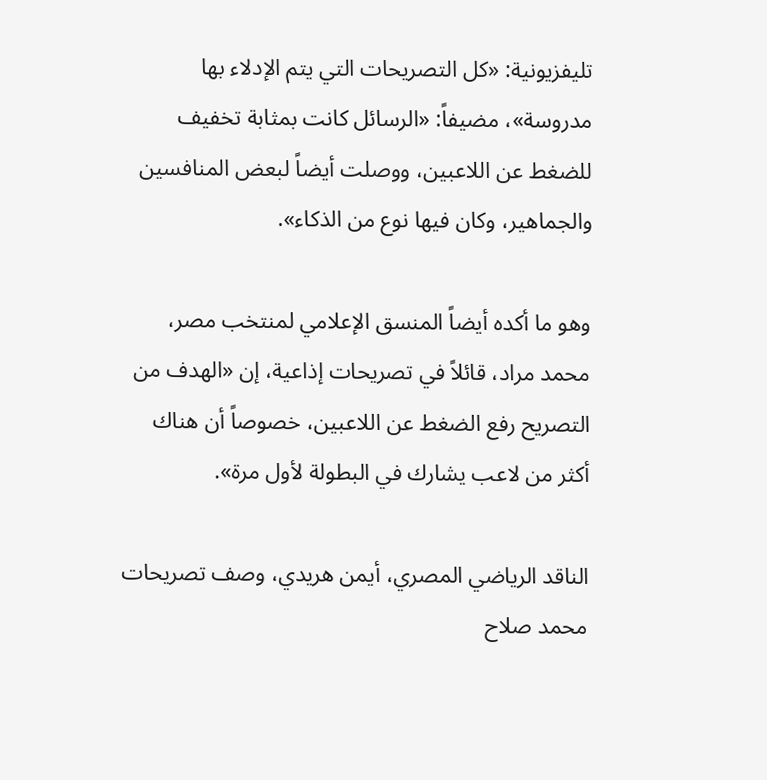تليفزيونية: «كل التصريحات التي يتم الإدلاء بها مدروسة»، مضيفاً: «الرسائل كانت بمثابة تخفيف للضغط عن اللاعبين، ووصلت أيضاً لبعض المنافسين والجماهير، وكان فيها نوع من الذكاء».

وهو ما أكده أيضاً المنسق الإعلامي لمنتخب مصر، محمد مراد، قائلاً في تصريحات إذاعية، إن «الهدف من التصريح رفع الضغط عن اللاعبين، خصوصاً أن هناك أكثر من لاعب يشارك في البطولة لأول مرة».

الناقد الرياضي المصري، أيمن هريدي، وصف تصريحات محمد صلاح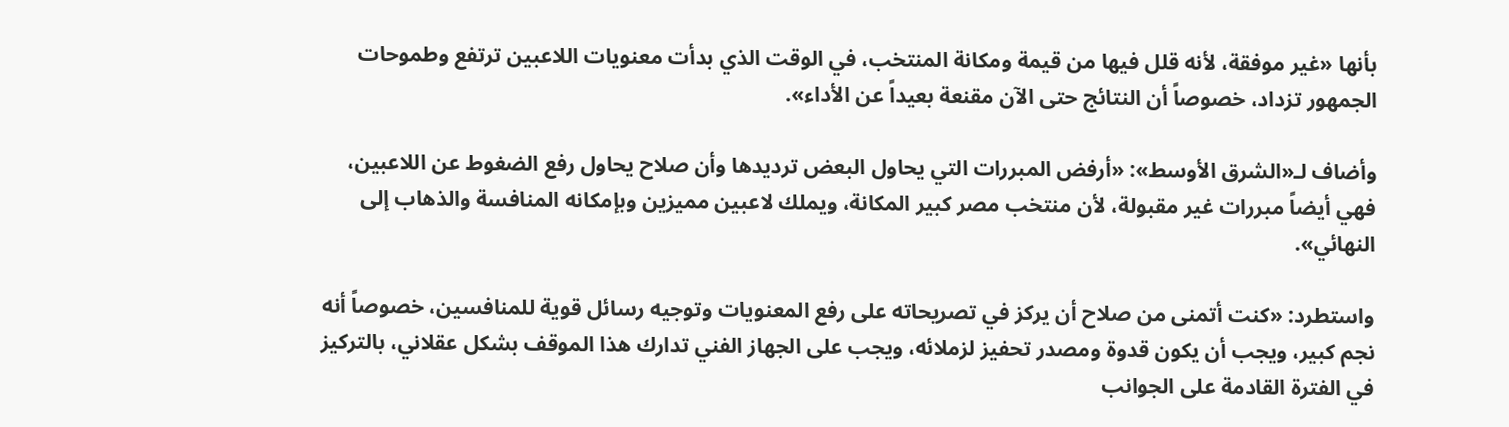بأنها «غير موفقة، لأنه قلل فيها من قيمة ومكانة المنتخب، في الوقت الذي بدأت معنويات اللاعبين ترتفع وطموحات الجمهور تزداد، خصوصاً أن النتائج حتى الآن مقنعة بعيداً عن الأداء».

وأضاف لـ«الشرق الأوسط»: «أرفض المبررات التي يحاول البعض ترديدها وأن صلاح يحاول رفع الضغوط عن اللاعبين، فهي أيضاً مبررات غير مقبولة، لأن منتخب مصر كبير المكانة، ويملك لاعبين مميزين وبإمكانه المنافسة والذهاب إلى النهائي».

واستطرد: «كنت أتمنى من صلاح أن يركز في تصريحاته على رفع المعنويات وتوجيه رسائل قوية للمنافسين، خصوصاً أنه نجم كبير، ويجب أن يكون قدوة ومصدر تحفيز لزملائه، ويجب على الجهاز الفني تدارك هذا الموقف بشكل عقلاني، بالتركيز في الفترة القادمة على الجوانب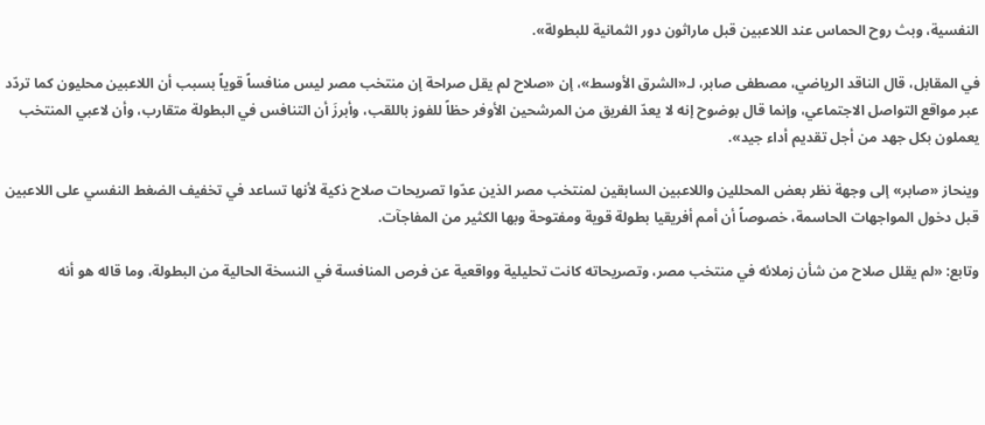النفسية، وبث روح الحماس عند اللاعبين قبل ماراثون دور الثمانية للبطولة».

في المقابل، قال الناقد الرياضي، مصطفى صابر، لـ«الشرق الأوسط»، إن «صلاح لم يقل صراحة إن منتخب مصر ليس منافساً قوياً بسبب أن اللاعبين محليون كما تردّد عبر مواقع التواصل الاجتماعي، وإنما قال بوضوح إنه لا يعدّ الفريق من المرشحين الأوفر حظاً للفوز باللقب، وأبرزَ أن التنافس في البطولة متقارب، وأن لاعبي المنتخب يعملون بكل جهد من أجل تقديم أداء جيد».

وينحاز «صابر» إلى وجهة نظر بعض المحللين واللاعبين السابقين لمنتخب مصر الذين عدّوا تصريحات صلاح ذكية لأنها تساعد في تخفيف الضغط النفسي على اللاعبين قبل دخول المواجهات الحاسمة، خصوصاً أن أمم أفريقيا بطولة قوية ومفتوحة وبها الكثير من المفاجآت.

وتابع: «لم يقلل صلاح من شأن زملائه في منتخب مصر، وتصريحاته كانت تحليلية وواقعية عن فرص المنافسة في النسخة الحالية من البطولة، وما قاله هو أنه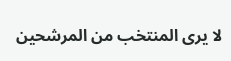لا يرى المنتخب من المرشحين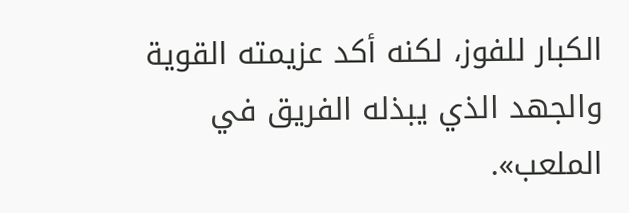الكبار للفوز، لكنه أكد عزيمته القوية والجهد الذي يبذله الفريق في الملعب».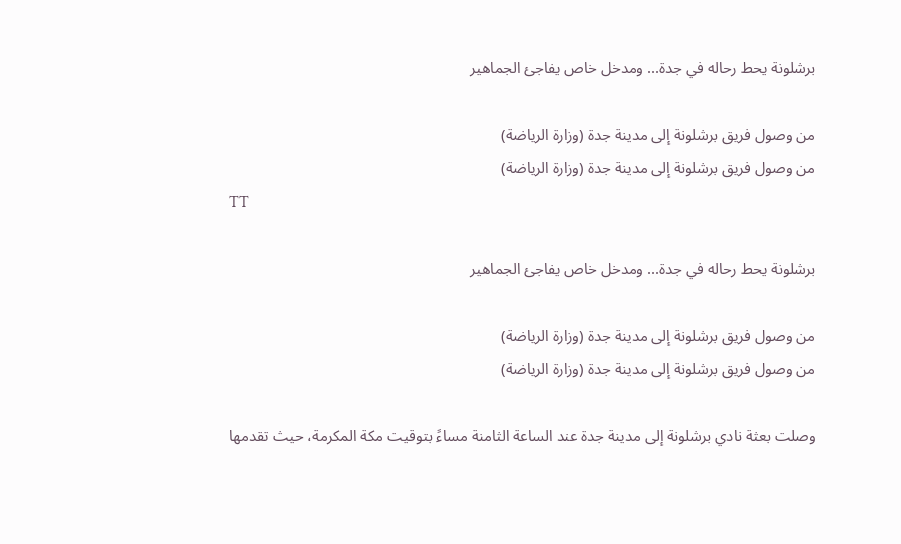برشلونة يحط رحاله في جدة... ومدخل خاص يفاجئ الجماهير

من وصول فريق برشلونة إلى مدينة جدة (وزارة الرياضة)
من وصول فريق برشلونة إلى مدينة جدة (وزارة الرياضة)
TT

برشلونة يحط رحاله في جدة... ومدخل خاص يفاجئ الجماهير

من وصول فريق برشلونة إلى مدينة جدة (وزارة الرياضة)
من وصول فريق برشلونة إلى مدينة جدة (وزارة الرياضة)

وصلت بعثة نادي برشلونة إلى مدينة جدة عند الساعة الثامنة مساءً بتوقيت مكة المكرمة، حيث تقدمها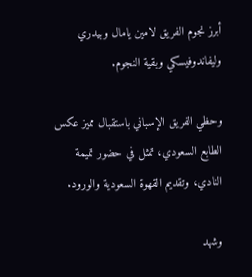أبرز نجوم الفريق لامين يامال وبيدري وليفاندوفيسكي وبقية النجوم.

وحظي الفريق الإسباني باستقبال مميز عكس الطابع السعودي، تمثل في حضور تميمة النادي، وتقديم القهوة السعودية والورود.

وشهد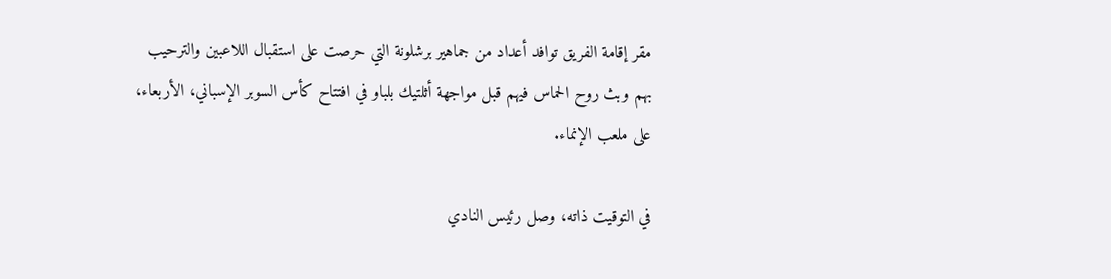مقر إقامة الفريق توافد أعداد من جماهير برشلونة التي حرصت على استقبال اللاعبين والترحيب بهم وبث روح الحماس فيهم قبل مواجهة أثلتيك بلباو في افتتاح كأس السوبر الإسباني، الأربعاء، على ملعب الإنماء.

في التوقيت ذاته، وصل رئيس النادي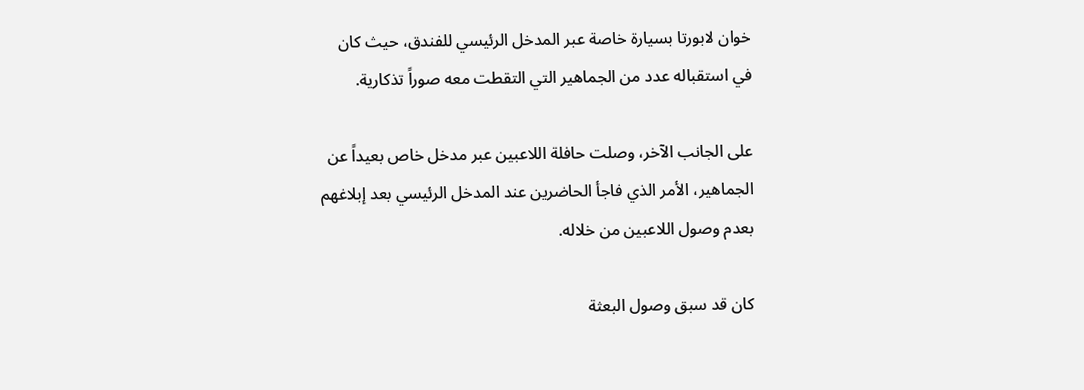خوان لابورتا بسيارة خاصة عبر المدخل الرئيسي للفندق، حيث كان في استقباله عدد من الجماهير التي التقطت معه صوراً تذكارية.

على الجانب الآخر، وصلت حافلة اللاعبين عبر مدخل خاص بعيداً عن الجماهير، الأمر الذي فاجأ الحاضرين عند المدخل الرئيسي بعد إبلاغهم بعدم وصول اللاعبين من خلاله.

كان قد سبق وصول البعثة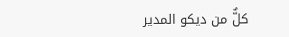كلٌّ من ديكو المدير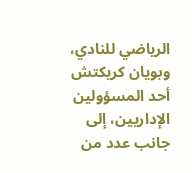الرياضي للنادي، وبويان كريكتش أحد المسؤولين الإداريين، إلى جانب عدد من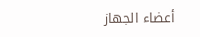أعضاء الجهاز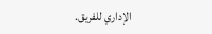الإداري للفريق.